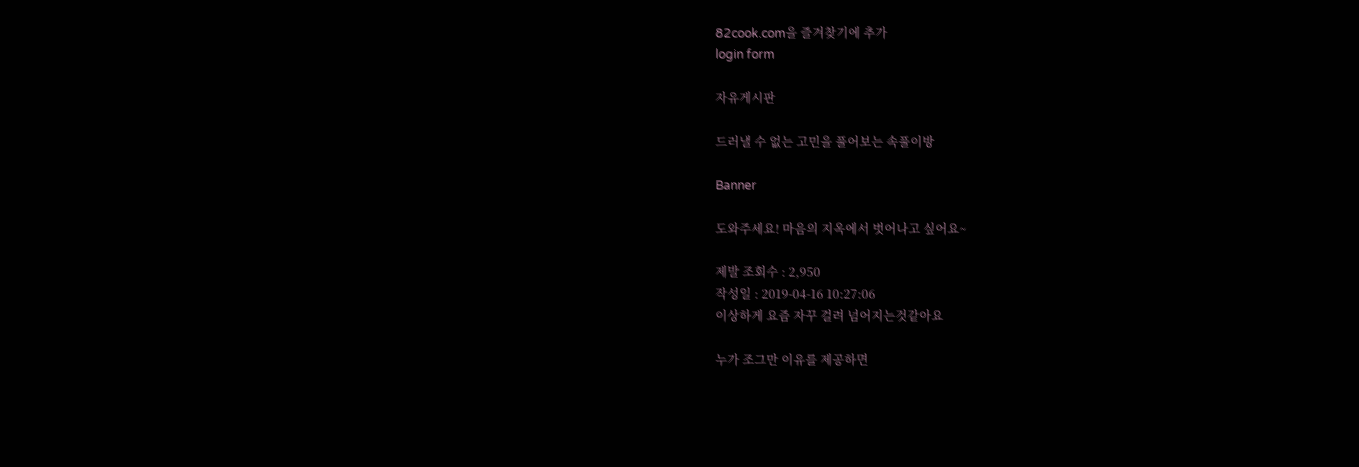82cook.com을 즐겨찾기에 추가
login form

자유게시판

드러낼 수 없는 고민을 풀어보는 속풀이방

Banner

도와주세요! 마음의 지옥에서 벗어나고 싶어요~

제발 조회수 : 2,950
작성일 : 2019-04-16 10:27:06
이상하게 요즘 자꾸 걸려 넘어지는것같아요

누가 조그만 이유를 제공하면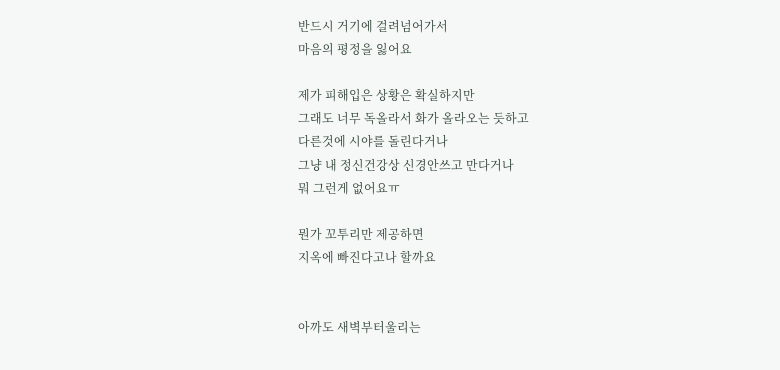반드시 거기에 걸려넘어가서
마음의 평정을 잃어요

제가 피해입은 상황은 확실하지만
그래도 너무 독올라서 화가 올라오는 듯하고
다른것에 시야를 돌린다거나
그냥 내 정신건강상 신경안쓰고 만다거나
뭐 그런게 없어요ㅠ

뭔가 꼬투리만 제공하면
지옥에 빠진다고나 할까요


아까도 새벽부터울리는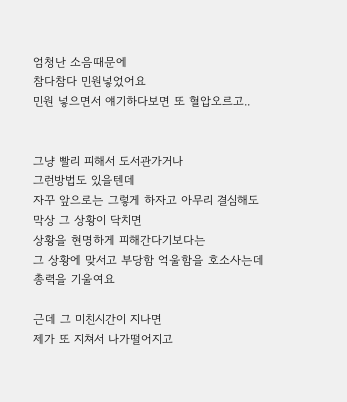엄청난 소음때문에
참다참다 민원넣었어요
민원 넣으면서 얘기하다보면 또 혈압오르고..


그냥 빨리 피해서 도서관가거나
그런방법도 있을텐데
자꾸 앞으로는 그렇게 하자고 아무리 결심해도
막상 그 상황이 닥치면
상황을 현명하게 피해간다기보다는
그 상황에 맞서고 부당함 억울함을 호소사는데
총력을 기울여요

근데 그 미친시간이 지나면
제가 또 지쳐서 나가떨어지고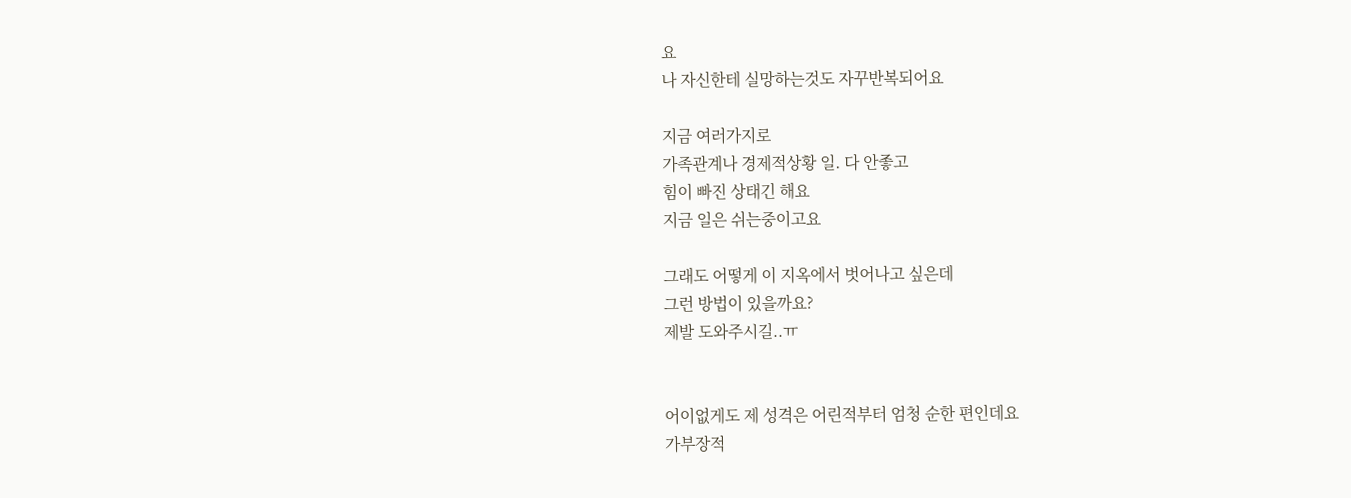요
나 자신한테 실망하는것도 자꾸반복되어요

지금 여러가지로
가족관계나 경제적상황 일. 다 안좋고
힘이 빠진 상태긴 해요
지금 일은 쉬는중이고요

그래도 어떻게 이 지옥에서 벗어나고 싶은데
그런 방법이 있을까요?
제발 도와주시길..ㅠ


어이없게도 제 성격은 어린적부터 엄청 순한 편인데요
가부장적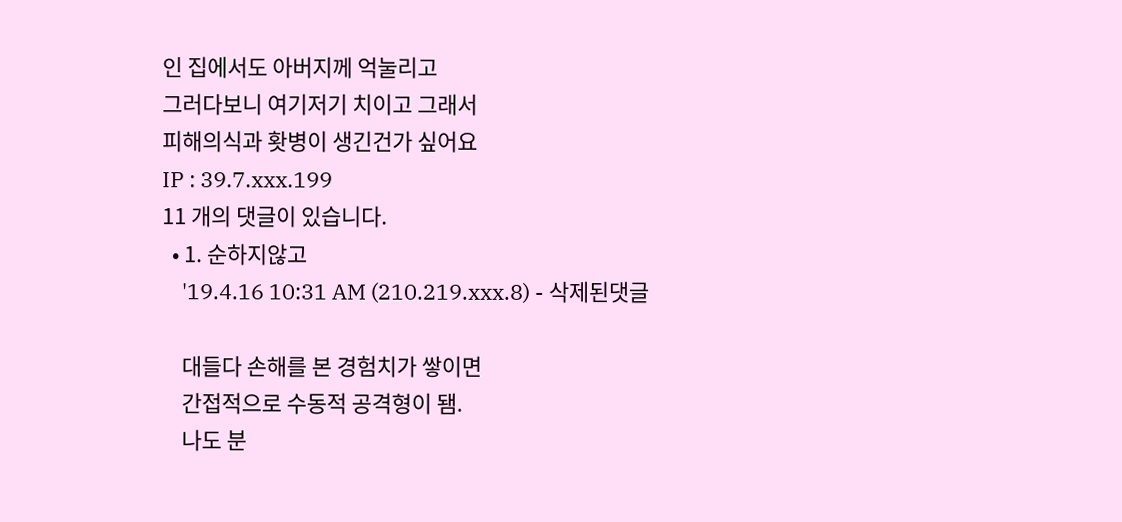인 집에서도 아버지께 억눌리고
그러다보니 여기저기 치이고 그래서
피해의식과 홧병이 생긴건가 싶어요
IP : 39.7.xxx.199
11 개의 댓글이 있습니다.
  • 1. 순하지않고
    '19.4.16 10:31 AM (210.219.xxx.8) - 삭제된댓글

    대들다 손해를 본 경험치가 쌓이면
    간접적으로 수동적 공격형이 됌.
    나도 분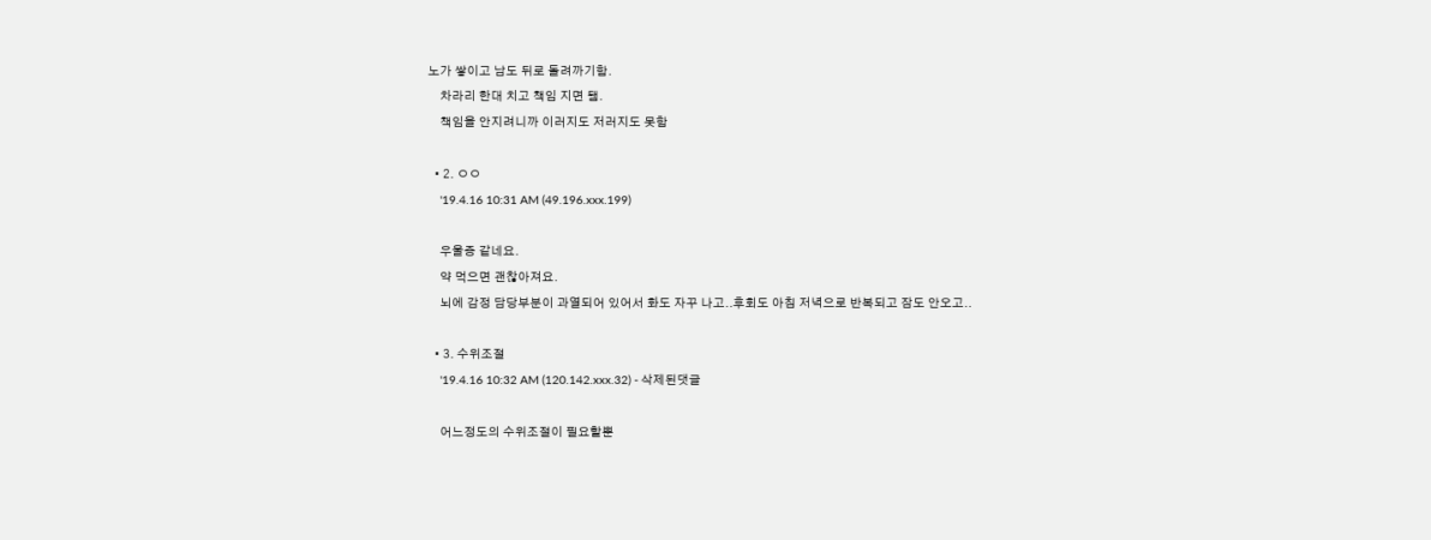노가 쌓이고 남도 뒤로 돌려까기함.
    차라리 한대 치고 책임 지면 됌.
    책임을 안지려니까 이러지도 저러지도 못함

  • 2. ㅇㅇ
    '19.4.16 10:31 AM (49.196.xxx.199)

    우울증 같네요.
    약 먹으면 괜찮아져요.
    뇌에 감정 담당부분이 과열되어 있어서 화도 자꾸 나고..후회도 아침 저녁으로 반복되고 잠도 안오고..

  • 3. 수위조절
    '19.4.16 10:32 AM (120.142.xxx.32) - 삭제된댓글

    어느정도의 수위조절이 필요할뿐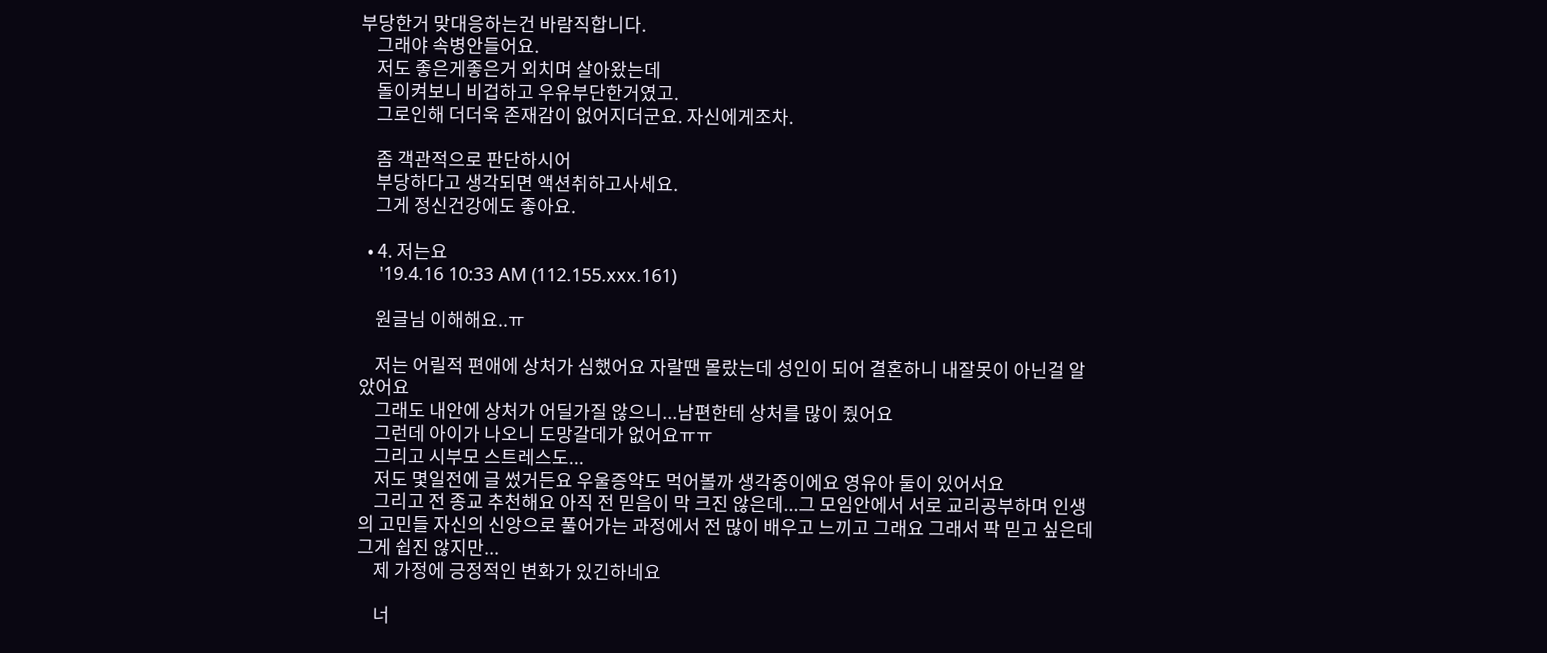부당한거 맞대응하는건 바람직합니다.
    그래야 속병안들어요.
    저도 좋은게좋은거 외치며 살아왔는데
    돌이켜보니 비겁하고 우유부단한거였고.
    그로인해 더더욱 존재감이 없어지더군요. 자신에게조차.

    좀 객관적으로 판단하시어
    부당하다고 생각되면 액션취하고사세요.
    그게 정신건강에도 좋아요.

  • 4. 저는요
    '19.4.16 10:33 AM (112.155.xxx.161)

    원글님 이해해요..ㅠ

    저는 어릴적 편애에 상처가 심했어요 자랄땐 몰랐는데 성인이 되어 결혼하니 내잘못이 아닌걸 알았어요
    그래도 내안에 상처가 어딜가질 않으니...남편한테 상처를 많이 줬어요
    그런데 아이가 나오니 도망갈데가 없어요ㅠㅠ
    그리고 시부모 스트레스도...
    저도 몇일전에 글 썼거든요 우울증약도 먹어볼까 생각중이에요 영유아 둘이 있어서요
    그리고 전 종교 추천해요 아직 전 믿음이 막 크진 않은데...그 모임안에서 서로 교리공부하며 인생의 고민들 자신의 신앙으로 풀어가는 과정에서 전 많이 배우고 느끼고 그래요 그래서 팍 믿고 싶은데 그게 쉽진 않지만...
    제 가정에 긍정적인 변화가 있긴하네요

    너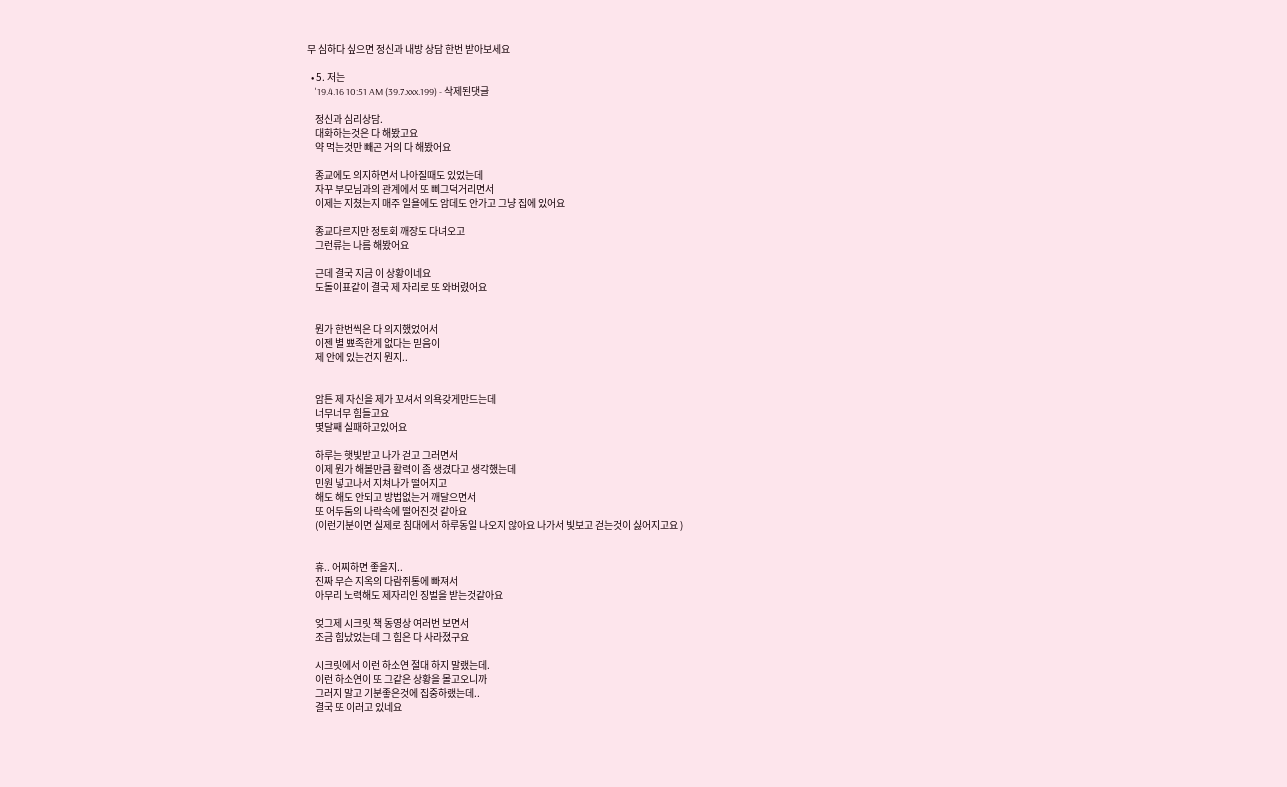무 심하다 싶으면 정신과 내방 상담 한번 받아보세요

  • 5. 저는
    '19.4.16 10:51 AM (39.7.xxx.199) - 삭제된댓글

    정신과 심리상담.
    대화하는것은 다 해봤고요
    약 먹는것만 빼곤 거의 다 해봤어요

    종교에도 의지하면서 나아질때도 있었는데
    자꾸 부모님과의 관계에서 또 삐그덕거리면서
    이제는 지쳤는지 매주 일욜에도 암데도 안가고 그냥 집에 있어요

    종교다르지만 정토회 깨장도 다녀오고
    그런류는 나름 해봤어요

    근데 결국 지금 이 상황이네요
    도돌이표같이 결국 제 자리로 또 와버렸어요


    뭔가 한번씩은 다 의지했었어서
    이젠 별 뾰족한게 없다는 믿음이
    제 안에 있는건지 뭔지..


    암튼 제 자신을 제가 꼬셔서 의욕갖게만드는데
    너무너무 힘들고요
    몇달째 실패하고있어요

    하루는 햇빛받고 나가 걷고 그러면서
    이제 뭔가 해볼만큼 활력이 좀 생겼다고 생각했는데
    민원 넣고나서 지쳐나가 떨어지고
    해도 해도 안되고 방법없는거 깨달으면서
    또 어두둠의 나락속에 떨어진것 같아요
    (이런기분이면 실제로 침대에서 하루동일 나오지 않아요 나가서 빛보고 걷는것이 싫어지고요 )


    휴.. 어찌하면 좋을지..
    진짜 무슨 지옥의 다람쥐통에 빠져서
    아무리 노력해도 제자리인 징벌을 받는것같아요

    엊그제 시크릿 책 동영상 여러번 보면서
    조금 힘났었는데 그 힘은 다 사라졌구요

    시크릿에서 이런 하소연 절대 하지 말랬는데.
    이런 하소연이 또 그같은 상황을 몰고오니까
    그러지 말고 기분좋은것에 집중하랬는데..
    결국 또 이러고 있네요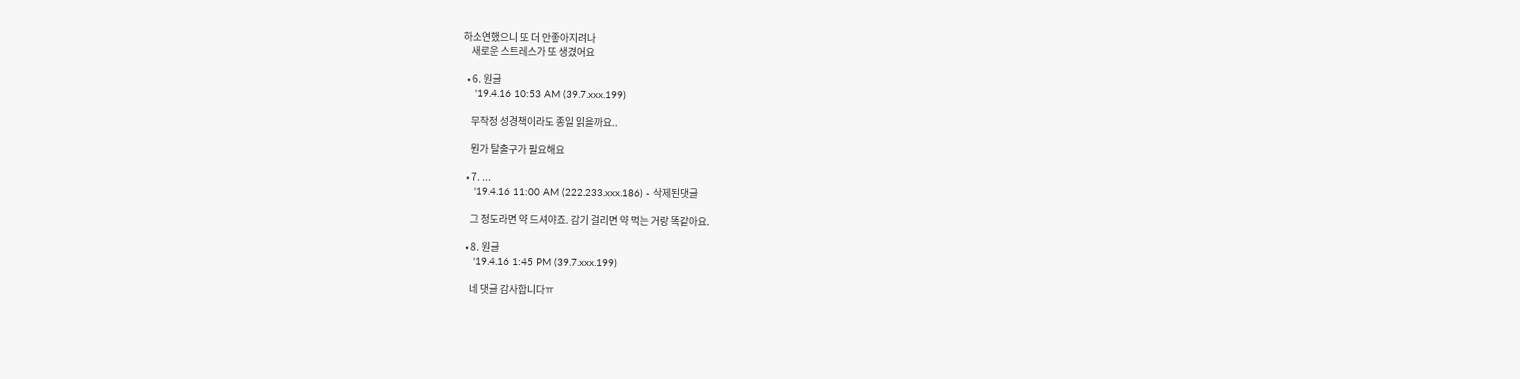하소연했으니 또 더 안좋아지려나
    새로운 스트레스가 또 생겼어요

  • 6. 원글
    '19.4.16 10:53 AM (39.7.xxx.199)

    무작정 성경책이라도 종일 읽을까요..

    뭔가 탈출구가 필요해요

  • 7. ...
    '19.4.16 11:00 AM (222.233.xxx.186) - 삭제된댓글

    그 정도라면 약 드셔야죠. 감기 걸리면 약 먹는 거랑 똑같아요.

  • 8. 원글
    '19.4.16 1:45 PM (39.7.xxx.199)

    네 댓글 감사합니다ㅠ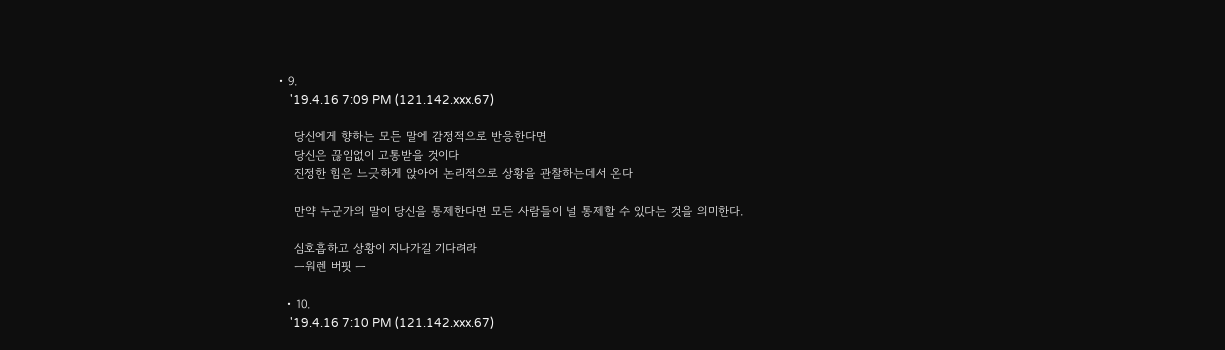• 9.
    '19.4.16 7:09 PM (121.142.xxx.67)

    당신에게 향하는 모든 말에 감정적으로 반응한다면
    당신은 끊임없이 고통받을 것이다
    진정한 힘은 느긋하게 앉아어 논리적으로 상황을 관찰하는데서 온다

    만약 누군가의 말이 당신을 통제한다면 모든 사람들이 널 통제할 수 있다는 것을 의미한다.

    심호흡하고 상황이 지나가길 기다려라
    ㅡ워렌 버핏 ㅡ

  • 10.
    '19.4.16 7:10 PM (121.142.xxx.67)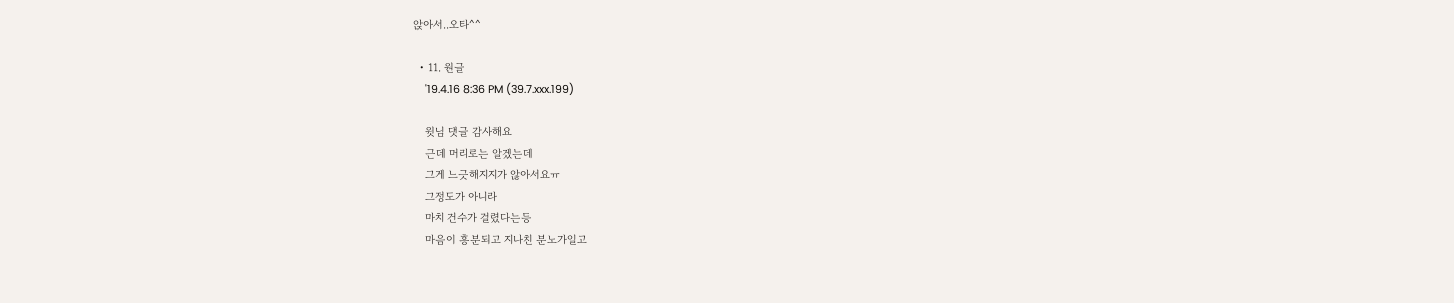앉아서..오타^^

  • 11. 원글
    '19.4.16 8:36 PM (39.7.xxx.199)

    윗님 댓글 감사해요
    근데 머리로는 알겠는데
    그게 느긋해지지가 않아서요ㅠ
    그정도가 아니라
    마치 건수가 걸렸다는등
    마음이 흥분되고 지나친 분노가일고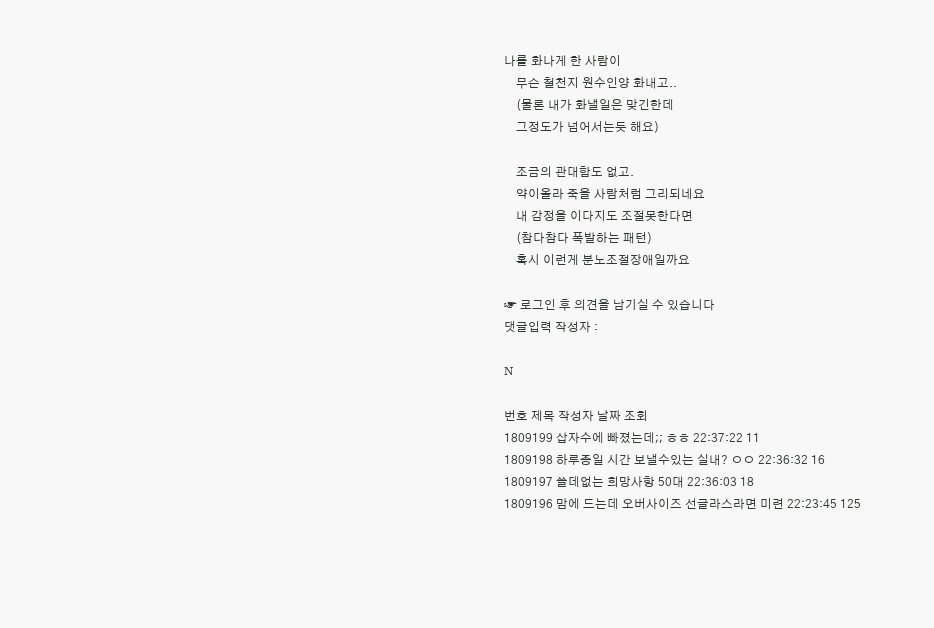나를 화나게 한 사람이
    무슨 철천지 원수인양 화내고..
    (물론 내가 화낼일은 맞긴한데
    그정도가 넘어서는듯 해요)

    조금의 관대함도 없고.
    약이올라 죽을 사람처럼 그리되네요
    내 감정을 이다지도 조절못한다면
    (참다참다 폭발하는 패턴)
    혹시 이런게 분노조절장애일까요

☞ 로그인 후 의견을 남기실 수 있습니다
댓글입력 작성자 :

N

번호 제목 작성자 날짜 조회
1809199 삽자수에 빠졌는데;; ㅎㅎ 22:37:22 11
1809198 하루종일 시간 보낼수있는 실내? ㅇㅇ 22:36:32 16
1809197 쓸데없는 희망사항 50대 22:36:03 18
1809196 맘에 드는데 오버사이즈 선글라스라면 미련 22:23:45 125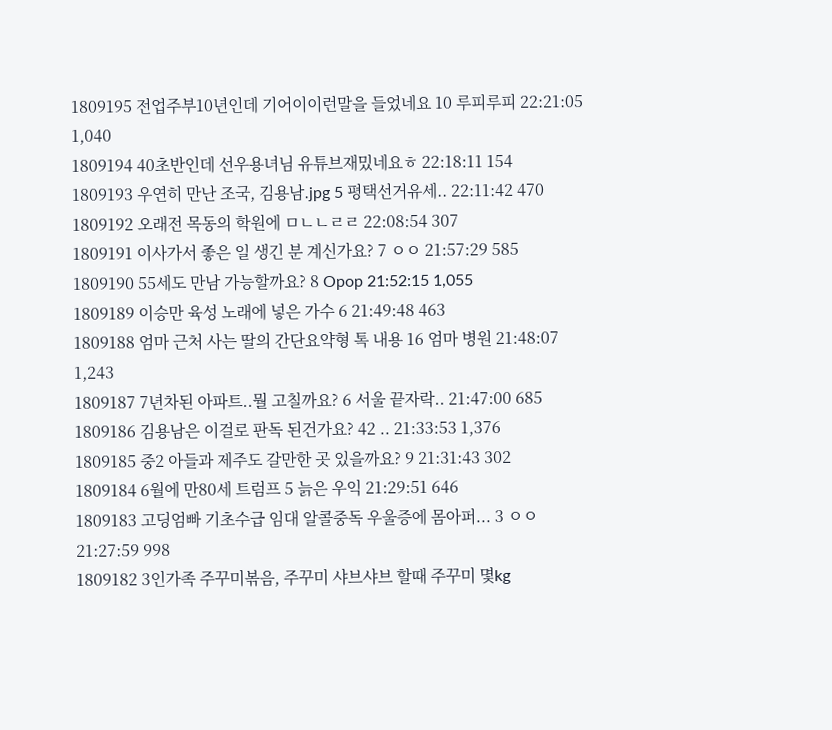1809195 전업주부10년인데 기어이이런말을 들었네요 10 루피루피 22:21:05 1,040
1809194 40초반인데 선우용녀님 유튜브재밌네요ㅎ 22:18:11 154
1809193 우연히 만난 조국, 김용남.jpg 5 평택선거유세.. 22:11:42 470
1809192 오래전 목동의 학원에 ㅁㄴㄴㄹㄹ 22:08:54 307
1809191 이사가서 좋은 일 생긴 분 계신가요? 7 ㅇㅇ 21:57:29 585
1809190 55세도 만남 가능할까요? 8 Opop 21:52:15 1,055
1809189 이승만 육성 노래에 넣은 가수 6 21:49:48 463
1809188 엄마 근처 사는 딸의 간단요약형 톡 내용 16 엄마 병원 21:48:07 1,243
1809187 7년차된 아파트..뭘 고칠까요? 6 서울 끝자락.. 21:47:00 685
1809186 김용남은 이걸로 판독 된건가요? 42 .. 21:33:53 1,376
1809185 중2 아들과 제주도 갈만한 곳 있을까요? 9 21:31:43 302
1809184 6월에 만80세 트럼프 5 늙은 우익 21:29:51 646
1809183 고딩엄빠 기초수급 임대 알콜중독 우울증에 몸아퍼... 3 ㅇㅇ 21:27:59 998
1809182 3인가족 주꾸미볶음, 주꾸미 샤브샤브 할때 주꾸미 몇kg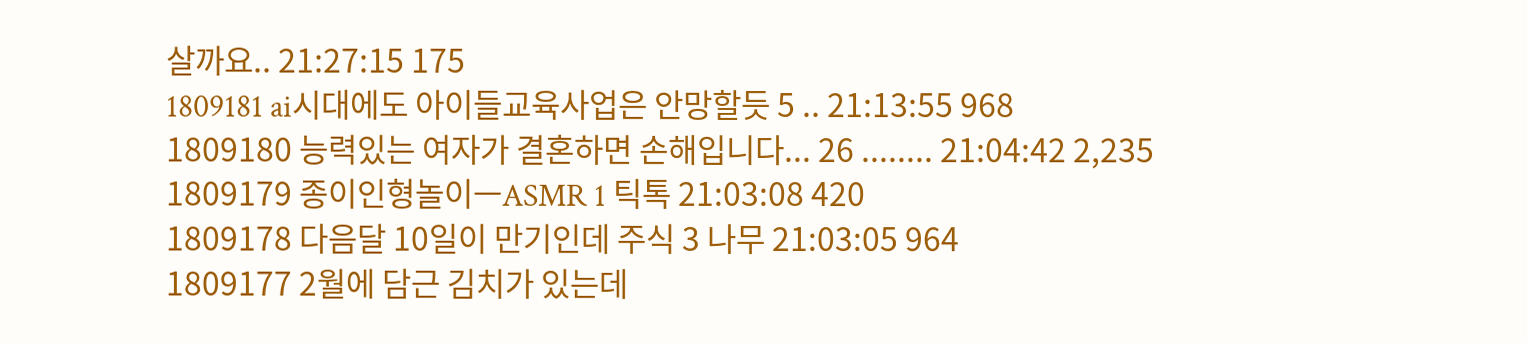살까요.. 21:27:15 175
1809181 ai시대에도 아이들교육사업은 안망할듯 5 .. 21:13:55 968
1809180 능력있는 여자가 결혼하면 손해입니다... 26 ........ 21:04:42 2,235
1809179 종이인형놀이ㅡASMR 1 틱톡 21:03:08 420
1809178 다음달 10일이 만기인데 주식 3 나무 21:03:05 964
1809177 2월에 담근 김치가 있는데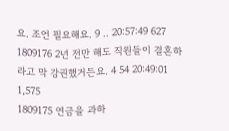요. 조언 필요해요. 9 .. 20:57:49 627
1809176 2년 전만 해도 직원들이 결혼하라고 막 강권했거든요. 4 54 20:49:01 1,575
1809175 연금을 과하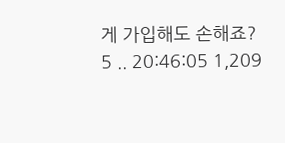게 가입해도 손해죠? 5 .. 20:46:05 1,209